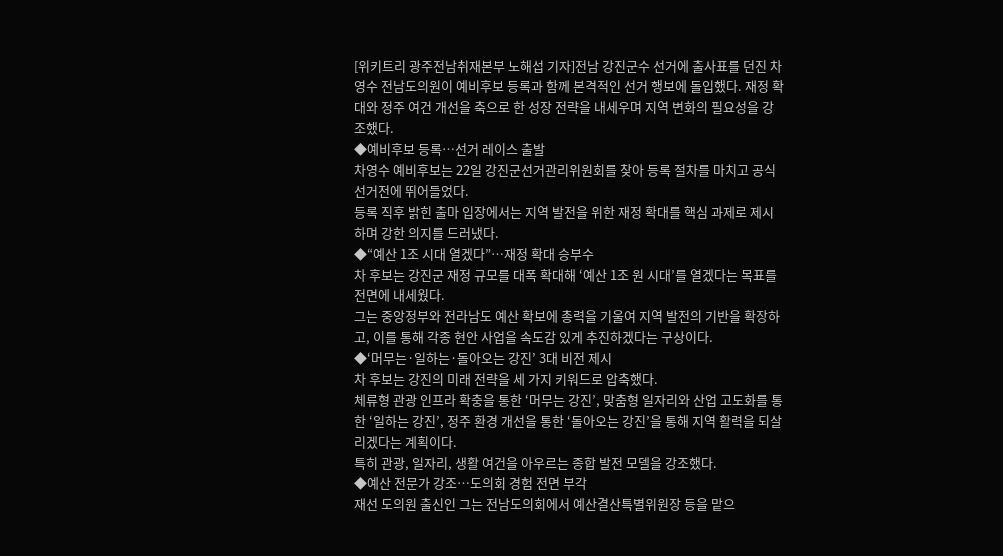[위키트리 광주전남취재본부 노해섭 기자]전남 강진군수 선거에 출사표를 던진 차영수 전남도의원이 예비후보 등록과 함께 본격적인 선거 행보에 돌입했다. 재정 확대와 정주 여건 개선을 축으로 한 성장 전략을 내세우며 지역 변화의 필요성을 강조했다.
◆예비후보 등록…선거 레이스 출발
차영수 예비후보는 22일 강진군선거관리위원회를 찾아 등록 절차를 마치고 공식 선거전에 뛰어들었다.
등록 직후 밝힌 출마 입장에서는 지역 발전을 위한 재정 확대를 핵심 과제로 제시하며 강한 의지를 드러냈다.
◆“예산 1조 시대 열겠다”…재정 확대 승부수
차 후보는 강진군 재정 규모를 대폭 확대해 ‘예산 1조 원 시대’를 열겠다는 목표를 전면에 내세웠다.
그는 중앙정부와 전라남도 예산 확보에 총력을 기울여 지역 발전의 기반을 확장하고, 이를 통해 각종 현안 사업을 속도감 있게 추진하겠다는 구상이다.
◆‘머무는·일하는·돌아오는 강진’ 3대 비전 제시
차 후보는 강진의 미래 전략을 세 가지 키워드로 압축했다.
체류형 관광 인프라 확충을 통한 ‘머무는 강진’, 맞춤형 일자리와 산업 고도화를 통한 ‘일하는 강진’, 정주 환경 개선을 통한 ‘돌아오는 강진’을 통해 지역 활력을 되살리겠다는 계획이다.
특히 관광, 일자리, 생활 여건을 아우르는 종합 발전 모델을 강조했다.
◆예산 전문가 강조…도의회 경험 전면 부각
재선 도의원 출신인 그는 전남도의회에서 예산결산특별위원장 등을 맡으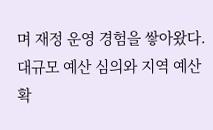며 재정 운영 경험을 쌓아왔다.
대규모 예산 심의와 지역 예산 확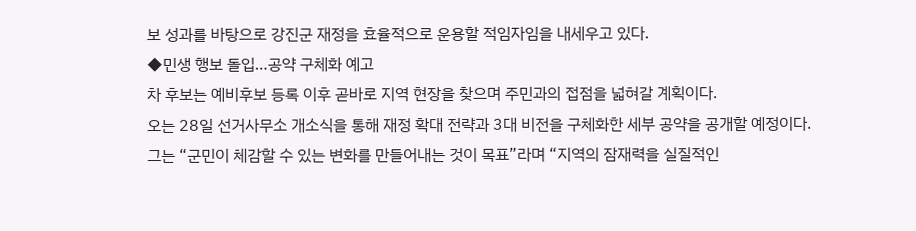보 성과를 바탕으로 강진군 재정을 효율적으로 운용할 적임자임을 내세우고 있다.
◆민생 행보 돌입…공약 구체화 예고
차 후보는 예비후보 등록 이후 곧바로 지역 현장을 찾으며 주민과의 접점을 넓혀갈 계획이다.
오는 28일 선거사무소 개소식을 통해 재정 확대 전략과 3대 비전을 구체화한 세부 공약을 공개할 예정이다.
그는 “군민이 체감할 수 있는 변화를 만들어내는 것이 목표”라며 “지역의 잠재력을 실질적인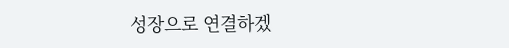성장으로 연결하겠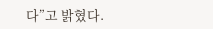다”고 밝혔다.